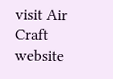visit Air Craft website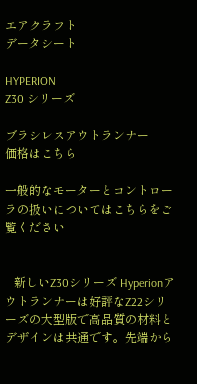エアクラフト
データシート

HYPERION
Z30 シリーズ

ブラシレスアウトランナー
価格はこちら

一般的なモーターとコントローラの扱いについてはこちらをご覧ください


   新しいZ30シリーズ Hyperionアウトランナーは好評なZ22シリーズの大型版で高品質の材料とデザインは共通です。先端から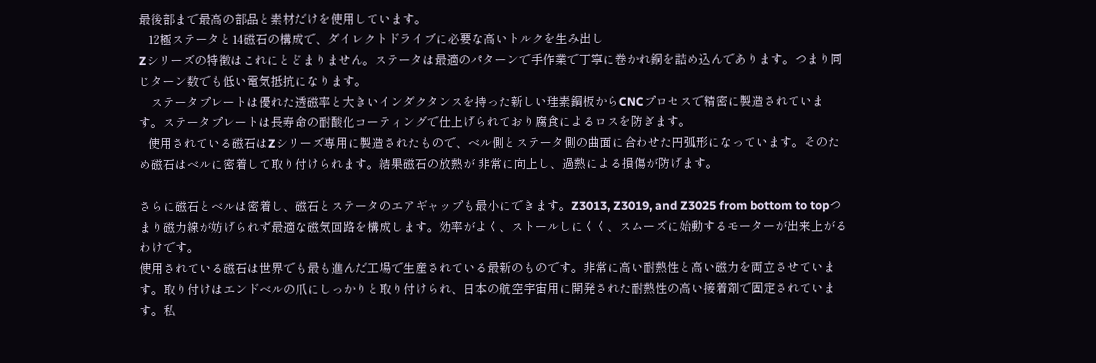最後部まで最高の部品と素材だけを使用しています。
   12極ステータと14磁石の構成で、ダイレクトドライブに必要な高いトルクを生み出し
Zシリーズの特徴はこれにとどまりません。ステータは最適のパターンで手作業で丁寧に巻かれ銅を詰め込んであります。つまり同じターン数でも低い電気抵抗になります。
    ステータプレートは優れた透磁率と大きいインダクタンスを持った新しい珪素鋼板からCNCプロセスで精密に製造されています。ステータプレートは長寿命の耐酸化コーティングで仕上げられており腐食によるロスを防ぎます。
   使用されている磁石はZシリーズ専用に製造されたもので、ベル側とステータ側の曲面に合わせた円弧形になっています。そのため磁石はベルに密着して取り付けられます。結果磁石の放熱が 非常に向上し、過熱による損傷が防げます。

さらに磁石とベルは密着し、磁石とステータのエアギャップも最小にできます。Z3013, Z3019, and Z3025 from bottom to topつまり磁力線が妨げられず最適な磁気回路を構成します。効率がよく、ストールしにくく、スムーズに始動するモーターが出来上がるわけです。
使用されている磁石は世界でも最も進んだ工場で生産されている最新のものです。非常に高い耐熱性と高い磁力を両立させています。取り付けはエンドベルの爪にしっかりと取り付けられ、日本の航空宇宙用に開発された耐熱性の高い接着剤で固定されています。私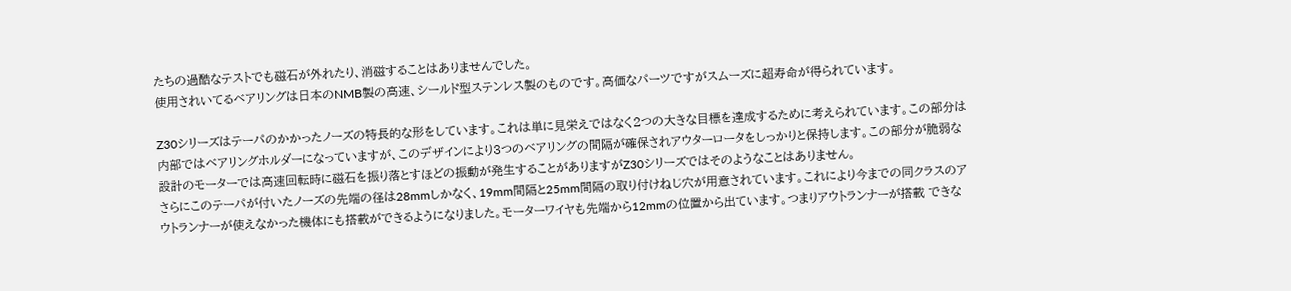たちの過酷なテストでも磁石が外れたり、消磁することはありませんでした。
使用されいてるベアリングは日本のNMB製の高速、シールド型ステンレス製のものです。高価なパーツですがスムーズに超寿命が得られています。

Z30シリーズはテーパのかかったノーズの特長的な形をしています。これは単に見栄えではなく2つの大きな目標を達成するために考えられています。この部分は内部ではベアリングホルダーになっていますが、このデザインにより3つのベアリングの間隔が確保されアウターロータをしっかりと保持します。この部分が脆弱な設計のモーターでは高速回転時に磁石を振り落とすほどの振動が発生することがありますがZ30シリーズではそのようなことはありません。
さらにこのテーパが付いたノーズの先端の径は28mmしかなく、19mm間隔と25mm間隔の取り付けねじ穴が用意されています。これにより今までの同クラスのアウトランナーが使えなかった機体にも搭載ができるようになりました。モーターワイヤも先端から12mmの位置から出ています。つまりアウトランナーが搭載 できな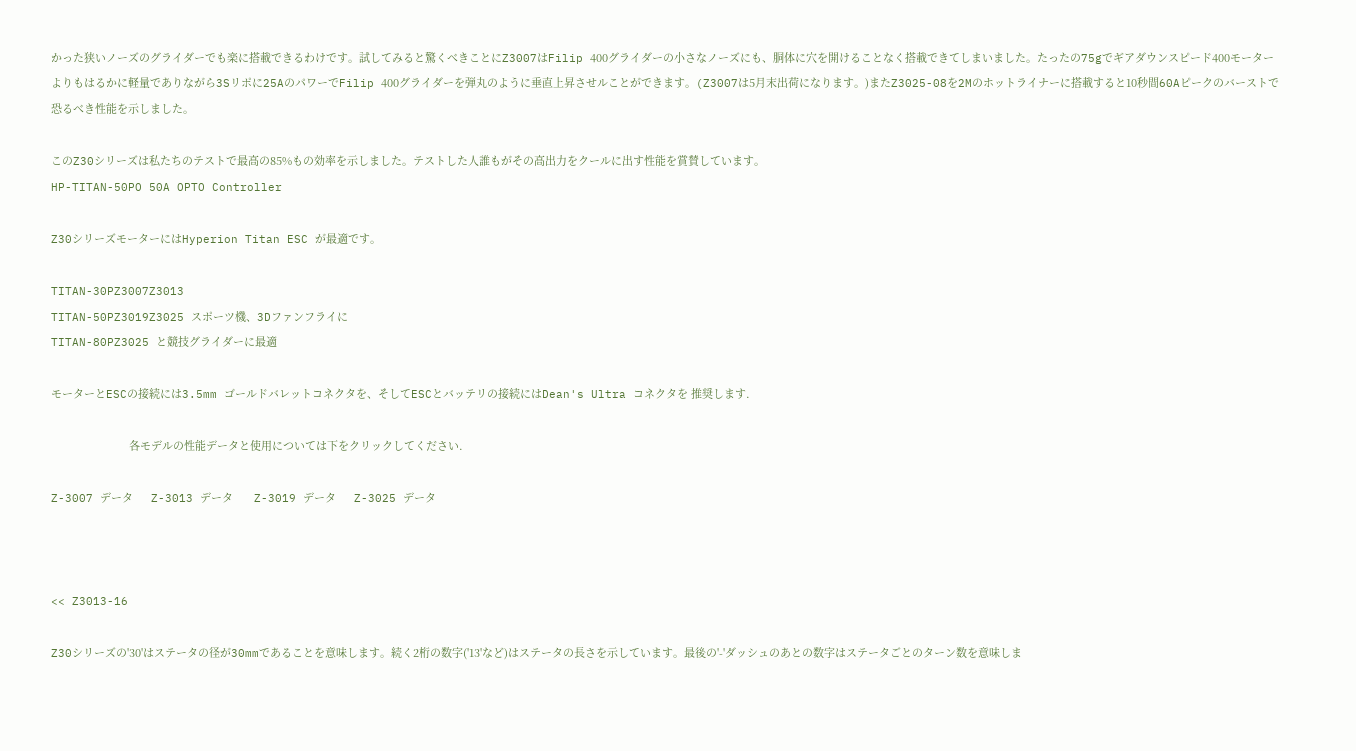かった狭いノーズのグライダーでも楽に搭載できるわけです。試してみると驚くべきことにZ3007はFilip 400グライダーの小さなノーズにも、胴体に穴を開けることなく搭載できてしまいました。たったの75gでギアダウンスピード400モーターよりもはるかに軽量でありながら3Sリポに25AのパワーでFilip 400グライダーを弾丸のように垂直上昇させルことができます。(Z3007は5月末出荷になります。)またZ3025-08を2Mのホットライナーに搭載すると10秒間60Aピークのバーストで恐るべき性能を示しました。

このZ30シリーズは私たちのテストで最高の85%もの効率を示しました。テストした人誰もがその高出力をクールに出す性能を賞賛しています。
HP-TITAN-50PO 50A OPTO Controller

Z30シリーズモーターにはHyperion Titan ESC が最適です。

TITAN-30PZ3007Z3013
TITAN-50PZ3019Z3025 スポーツ機、3Dファンフライに
TITAN-80PZ3025 と競技グライダーに最適

モーターとESCの接続には3.5mm ゴールドバレットコネクタを、そしてESCとバッテリの接続にはDean's Ultra コネクタを 推奨します.

                          各モデルの性能データと使用については下をクリックしてください.

Z-3007 データ      Z-3013 データ       Z-3019 データ      Z-3025 データ



<< Z3013-16

Z30シリーズの'30'はステータの径が30mmであることを意味します。続く2桁の数字('13'など)はステータの長さを示しています。最後の'-'ダッシュのあとの数字はステータごとのターン数を意味しま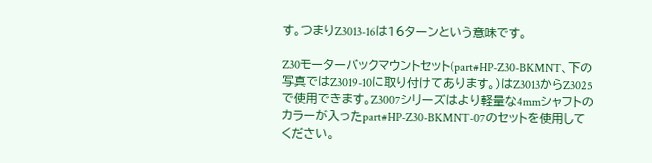す。つまりZ3013-16は16ターンという意味です。

Z30モーターバックマウントセット(part#HP-Z30-BKMNT、下の写真ではZ3019-10に取り付けてあります。)はZ3013からZ3025で使用できます。Z3007シリーズはより軽量な4mmシャフトのカラーが入ったpart#HP-Z30-BKMNT-07のセットを使用してください。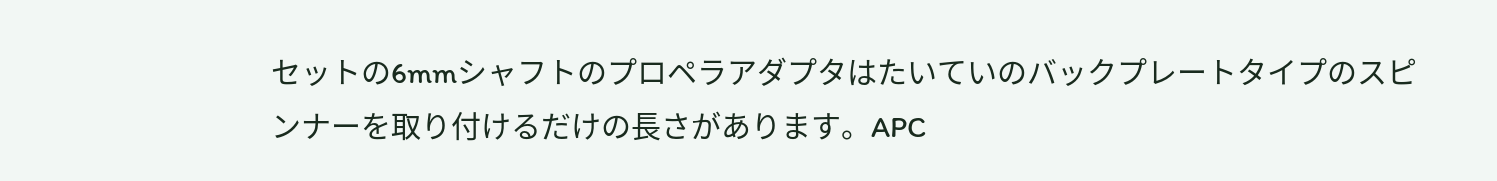セットの6mmシャフトのプロペラアダプタはたいていのバックプレートタイプのスピンナーを取り付けるだけの長さがあります。APC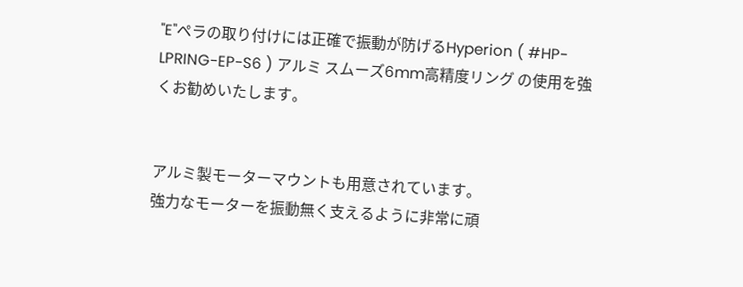"E"ペラの取り付けには正確で振動が防げるHyperion ( #HP-LPRING-EP-S6 ) アルミ スムーズ6mm高精度リング の使用を強くお勧めいたします。


アルミ製モーターマウントも用意されています。
強力なモーターを振動無く支えるように非常に頑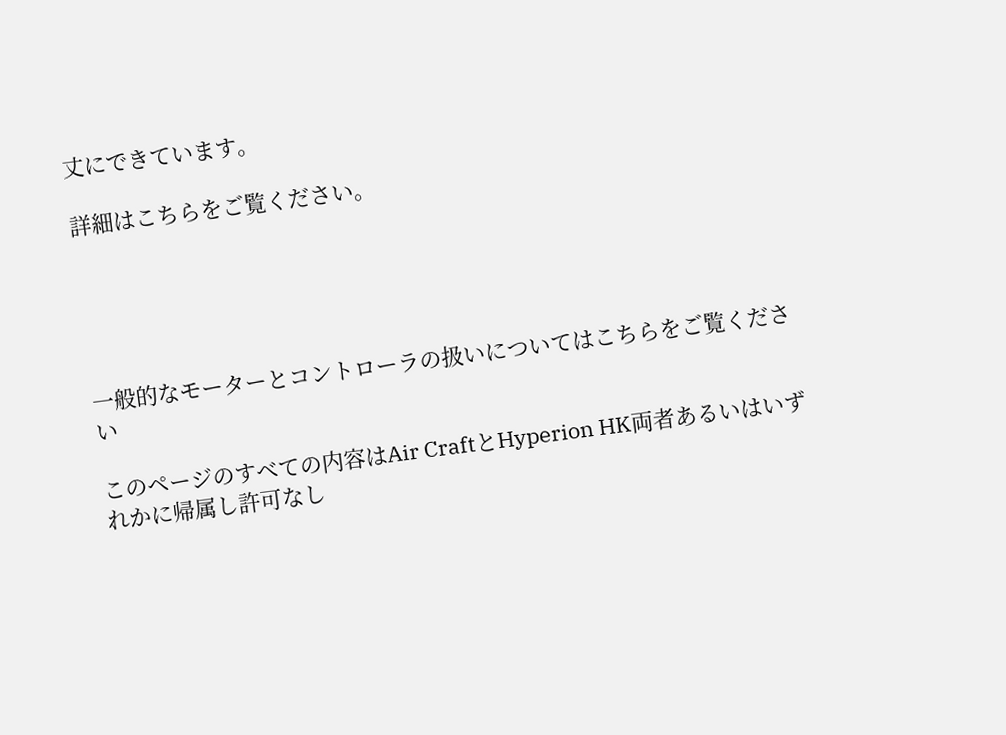丈にできています。

詳細はこちらをご覧ください。





一般的なモーターとコントローラの扱いについてはこちらをご覧ください

このページのすべての内容はAir CraftとHyperion HK両者あるいはいずれかに帰属し許可なし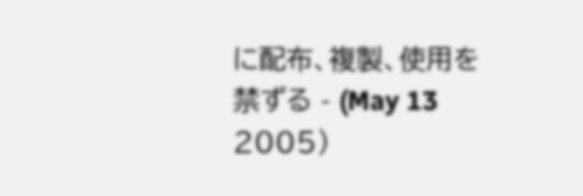に配布、複製、使用を禁ずる - (May 13 2005)